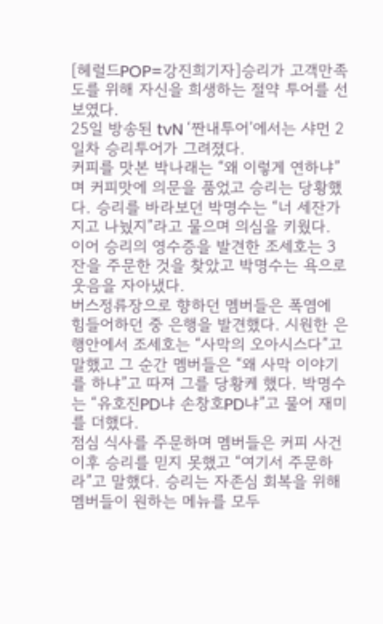[헤럴드POP=강진희기자]승리가 고객만족도를 위해 자신을 희생하는 절약 투어를 선보였다.
25일 방송된 tvN ‘짠내투어’에서는 샤먼 2일차 승리투어가 그려졌다.
커피를 맛본 박나래는 “왜 이렇게 연하냐”며 커피맛에 의문을 품었고 승리는 당황했다. 승리를 바라보던 박명수는 “너 세잔가지고 나눴지”라고 물으며 의심을 키웠다. 이어 승리의 영수증을 발견한 조세호는 3잔을 주문한 것을 찾았고 박명수는 욕으로 웃음을 자아냈다.
버스정류장으로 향하던 멤버들은 폭염에 힘들어하던 중 은행을 발견했다. 시원한 은행안에서 조세호는 “사막의 오아시스다”고 말했고 그 순간 멤버들은 “왜 사막 이야기를 하냐”고 따져 그를 당황케 했다. 박명수는 “유호진PD냐 손창호PD냐”고 물어 재미를 더했다.
점심 식사를 주문하며 멤버들은 커피 사건 이후 승리를 믿지 못했고 “여기서 주문하라”고 말했다. 승리는 자존심 회복을 위해 멤버들이 원하는 메뉴를 모두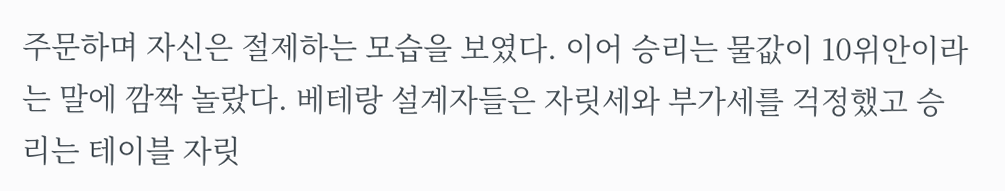주문하며 자신은 절제하는 모습을 보였다. 이어 승리는 물값이 10위안이라는 말에 깜짝 놀랐다. 베테랑 설계자들은 자릿세와 부가세를 걱정했고 승리는 테이블 자릿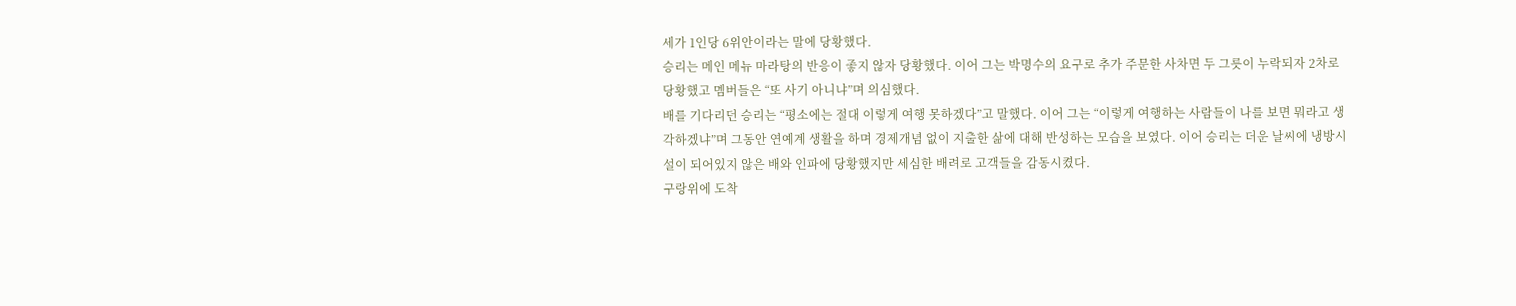세가 1인당 6위안이라는 말에 당황했다.
승리는 메인 메뉴 마라탕의 반응이 좋지 않자 당황했다. 이어 그는 박명수의 요구로 추가 주문한 사차면 두 그릇이 누락되자 2차로 당황했고 멤버들은 “또 사기 아니냐”며 의심했다.
배를 기다리던 승리는 “평소에는 절대 이렇게 여행 못하겠다”고 말했다. 이어 그는 “이렇게 여행하는 사람들이 나를 보면 뭐라고 생각하겠냐”며 그동안 연예계 생활을 하며 경제개념 없이 지출한 삶에 대해 반성하는 모습을 보였다. 이어 승리는 더운 날씨에 냉방시설이 되어있지 않은 배와 인파에 당황했지만 세심한 배려로 고객들을 감동시켰다.
구랑위에 도착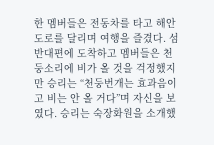한 멤버들은 전동차를 타고 해안도로를 달리며 여행을 즐겼다. 섬 반대편에 도착하고 멤버들은 천둥소리에 비가 올 것을 걱정했지만 승리는 “천둥번개는 효과음이고 비는 안 올 거다”며 자신을 보였다. 승리는 숙장화원을 소개했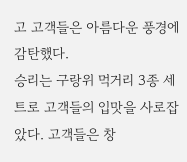고 고객들은 아름다운 풍경에 감탄했다.
승리는 구랑위 먹거리 3종 세트로 고객들의 입맛을 사로잡았다. 고객들은 창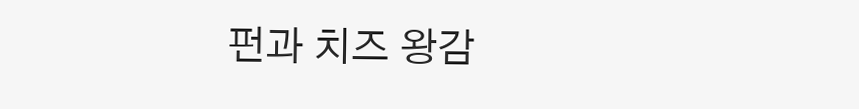펀과 치즈 왕감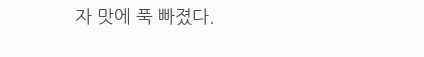자 맛에 푹 빠졌다.